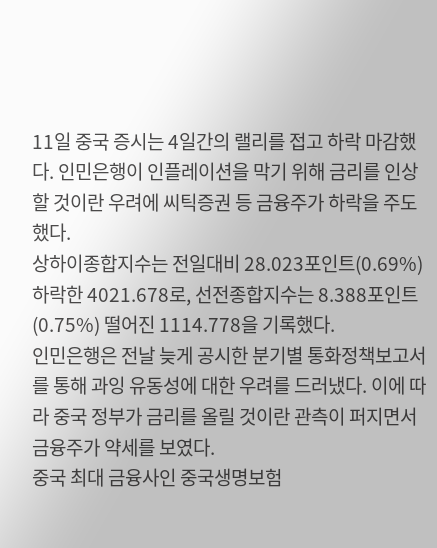11일 중국 증시는 4일간의 랠리를 접고 하락 마감했다. 인민은행이 인플레이션을 막기 위해 금리를 인상할 것이란 우려에 씨틱증권 등 금융주가 하락을 주도했다.
상하이종합지수는 전일대비 28.023포인트(0.69%) 하락한 4021.678로, 선전종합지수는 8.388포인트(0.75%) 떨어진 1114.778을 기록했다.
인민은행은 전날 늦게 공시한 분기별 통화정책보고서를 통해 과잉 유동성에 대한 우려를 드러냈다. 이에 따라 중국 정부가 금리를 올릴 것이란 관측이 퍼지면서 금융주가 약세를 보였다.
중국 최대 금융사인 중국생명보험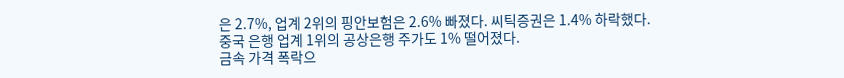은 2.7%, 업계 2위의 핑안보험은 2.6% 빠졌다. 씨틱증권은 1.4% 하락했다.
중국 은행 업계 1위의 공상은행 주가도 1% 떨어졌다.
금속 가격 폭락으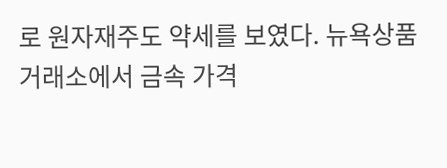로 원자재주도 약세를 보였다. 뉴욕상품거래소에서 금속 가격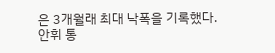은 3개월래 최대 낙폭을 기록했다.
안휘 통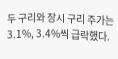두 구리와 장시 구리 주가는 3.1%, 3.4%씩 급락했다.